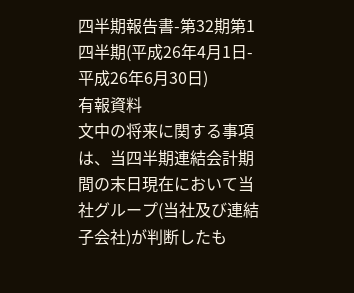四半期報告書-第32期第1四半期(平成26年4月1日-平成26年6月30日)
有報資料
文中の将来に関する事項は、当四半期連結会計期間の末日現在において当社グループ(当社及び連結子会社)が判断したも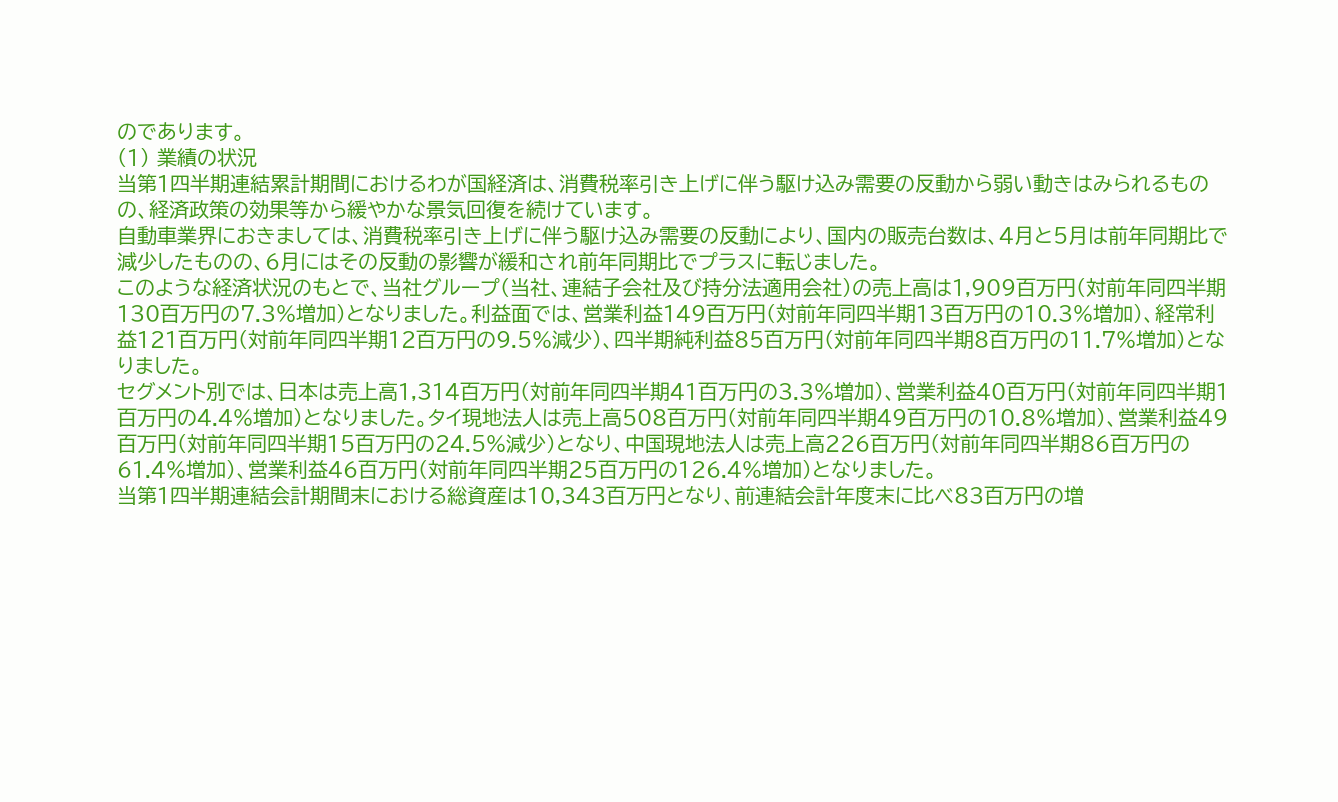のであります。
(1) 業績の状況
当第1四半期連結累計期間におけるわが国経済は、消費税率引き上げに伴う駆け込み需要の反動から弱い動きはみられるものの、経済政策の効果等から緩やかな景気回復を続けています。
自動車業界におきましては、消費税率引き上げに伴う駆け込み需要の反動により、国内の販売台数は、4月と5月は前年同期比で減少したものの、6月にはその反動の影響が緩和され前年同期比でプラスに転じました。
このような経済状況のもとで、当社グループ(当社、連結子会社及び持分法適用会社)の売上高は1,909百万円(対前年同四半期130百万円の7.3%増加)となりました。利益面では、営業利益149百万円(対前年同四半期13百万円の10.3%増加)、経常利益121百万円(対前年同四半期12百万円の9.5%減少)、四半期純利益85百万円(対前年同四半期8百万円の11.7%増加)となりました。
セグメント別では、日本は売上高1,314百万円(対前年同四半期41百万円の3.3%増加)、営業利益40百万円(対前年同四半期1百万円の4.4%増加)となりました。タイ現地法人は売上高508百万円(対前年同四半期49百万円の10.8%増加)、営業利益49百万円(対前年同四半期15百万円の24.5%減少)となり、中国現地法人は売上高226百万円(対前年同四半期86百万円の61.4%増加)、営業利益46百万円(対前年同四半期25百万円の126.4%増加)となりました。
当第1四半期連結会計期間末における総資産は10,343百万円となり、前連結会計年度末に比べ83百万円の増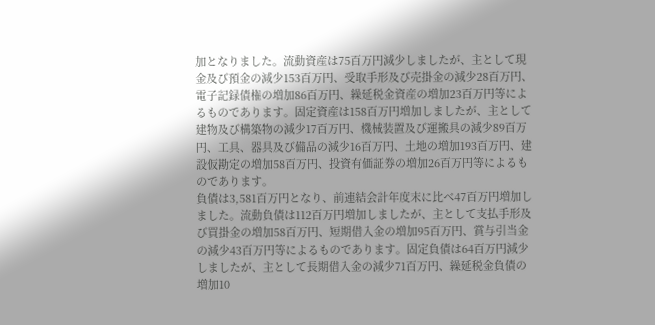加となりました。流動資産は75百万円減少しましたが、主として現金及び預金の減少153百万円、受取手形及び売掛金の減少28百万円、電子記録債権の増加86百万円、繰延税金資産の増加23百万円等によるものであります。固定資産は158百万円増加しましたが、主として建物及び構築物の減少17百万円、機械装置及び運搬具の減少89百万円、工具、器具及び備品の減少16百万円、土地の増加193百万円、建設仮勘定の増加58百万円、投資有価証券の増加26百万円等によるものであります。
負債は3,581百万円となり、前連結会計年度末に比べ47百万円増加しました。流動負債は112百万円増加しましたが、主として支払手形及び買掛金の増加58百万円、短期借入金の増加95百万円、賞与引当金の減少43百万円等によるものであります。固定負債は64百万円減少しましたが、主として長期借入金の減少71百万円、繰延税金負債の増加10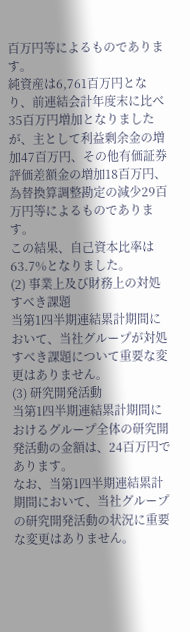百万円等によるものであります。
純資産は6,761百万円となり、前連結会計年度末に比べ35百万円増加となりましたが、主として利益剰余金の増加47百万円、その他有価証券評価差額金の増加18百万円、為替換算調整勘定の減少29百万円等によるものであります。
この結果、自己資本比率は63.7%となりました。
(2) 事業上及び財務上の対処すべき課題
当第1四半期連結累計期間において、当社グループが対処すべき課題について重要な変更はありません。
(3) 研究開発活動
当第1四半期連結累計期間におけるグループ全体の研究開発活動の金額は、24百万円であります。
なお、当第1四半期連結累計期間において、当社グループの研究開発活動の状況に重要な変更はありません。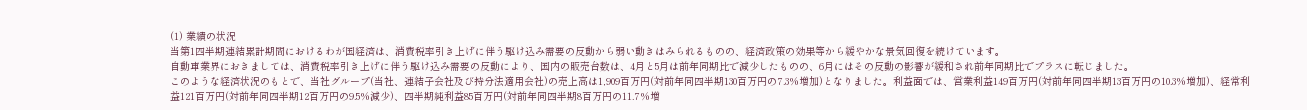(1) 業績の状況
当第1四半期連結累計期間におけるわが国経済は、消費税率引き上げに伴う駆け込み需要の反動から弱い動きはみられるものの、経済政策の効果等から緩やかな景気回復を続けています。
自動車業界におきましては、消費税率引き上げに伴う駆け込み需要の反動により、国内の販売台数は、4月と5月は前年同期比で減少したものの、6月にはその反動の影響が緩和され前年同期比でプラスに転じました。
このような経済状況のもとで、当社グループ(当社、連結子会社及び持分法適用会社)の売上高は1,909百万円(対前年同四半期130百万円の7.3%増加)となりました。利益面では、営業利益149百万円(対前年同四半期13百万円の10.3%増加)、経常利益121百万円(対前年同四半期12百万円の9.5%減少)、四半期純利益85百万円(対前年同四半期8百万円の11.7%増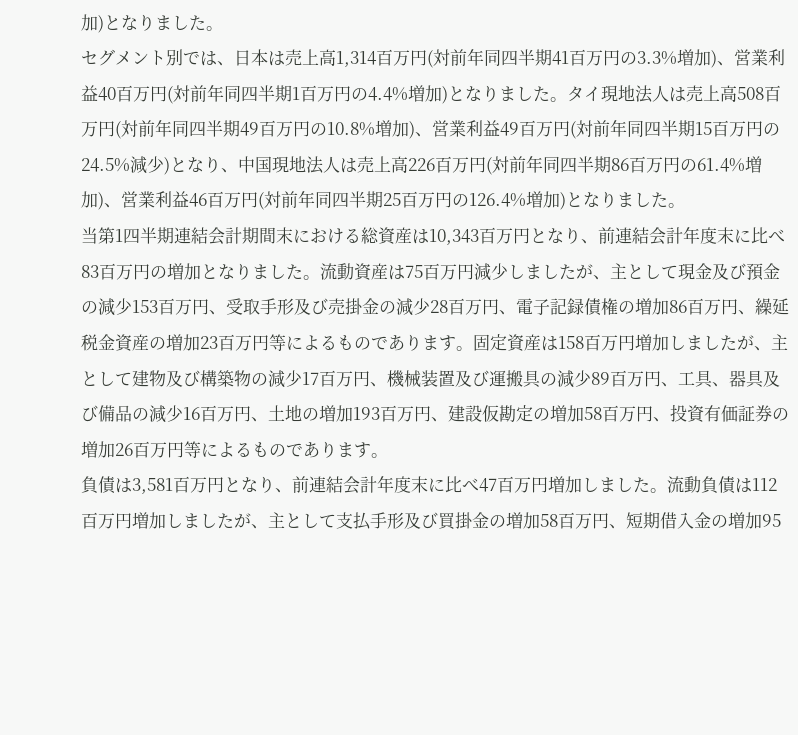加)となりました。
セグメント別では、日本は売上高1,314百万円(対前年同四半期41百万円の3.3%増加)、営業利益40百万円(対前年同四半期1百万円の4.4%増加)となりました。タイ現地法人は売上高508百万円(対前年同四半期49百万円の10.8%増加)、営業利益49百万円(対前年同四半期15百万円の24.5%減少)となり、中国現地法人は売上高226百万円(対前年同四半期86百万円の61.4%増加)、営業利益46百万円(対前年同四半期25百万円の126.4%増加)となりました。
当第1四半期連結会計期間末における総資産は10,343百万円となり、前連結会計年度末に比べ83百万円の増加となりました。流動資産は75百万円減少しましたが、主として現金及び預金の減少153百万円、受取手形及び売掛金の減少28百万円、電子記録債権の増加86百万円、繰延税金資産の増加23百万円等によるものであります。固定資産は158百万円増加しましたが、主として建物及び構築物の減少17百万円、機械装置及び運搬具の減少89百万円、工具、器具及び備品の減少16百万円、土地の増加193百万円、建設仮勘定の増加58百万円、投資有価証券の増加26百万円等によるものであります。
負債は3,581百万円となり、前連結会計年度末に比べ47百万円増加しました。流動負債は112百万円増加しましたが、主として支払手形及び買掛金の増加58百万円、短期借入金の増加95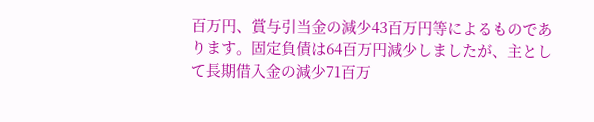百万円、賞与引当金の減少43百万円等によるものであります。固定負債は64百万円減少しましたが、主として長期借入金の減少71百万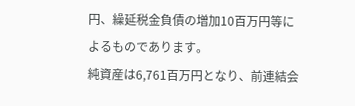円、繰延税金負債の増加10百万円等によるものであります。
純資産は6,761百万円となり、前連結会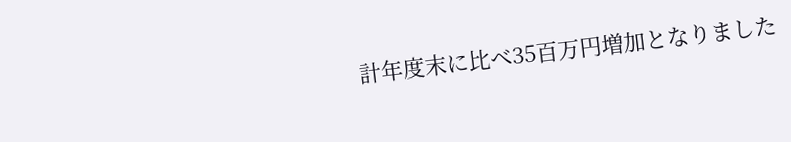計年度末に比べ35百万円増加となりました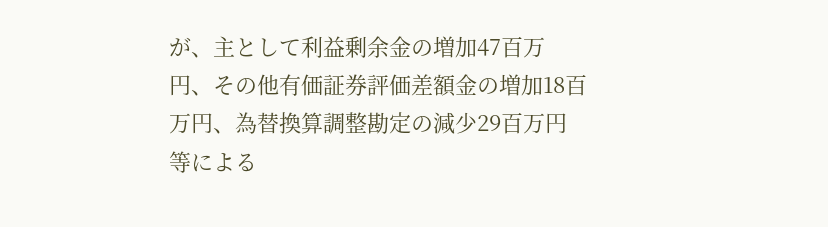が、主として利益剰余金の増加47百万円、その他有価証券評価差額金の増加18百万円、為替換算調整勘定の減少29百万円等による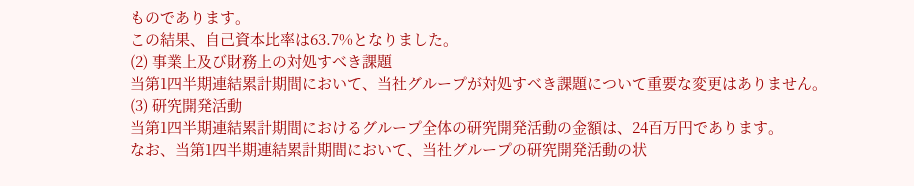ものであります。
この結果、自己資本比率は63.7%となりました。
(2) 事業上及び財務上の対処すべき課題
当第1四半期連結累計期間において、当社グループが対処すべき課題について重要な変更はありません。
(3) 研究開発活動
当第1四半期連結累計期間におけるグループ全体の研究開発活動の金額は、24百万円であります。
なお、当第1四半期連結累計期間において、当社グループの研究開発活動の状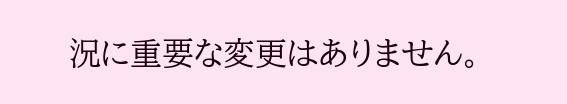況に重要な変更はありません。